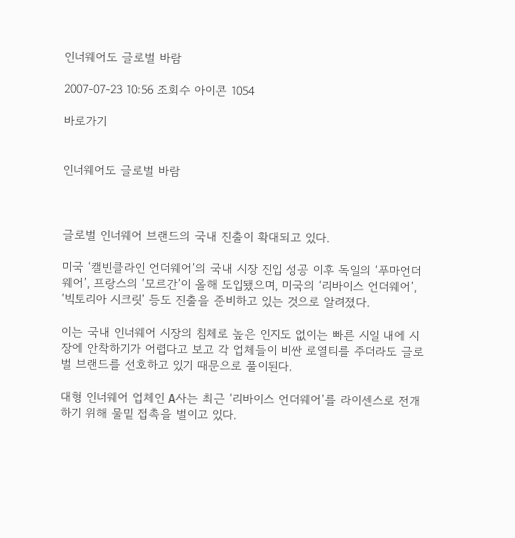인너웨어도 글로벌 바람

2007-07-23 10:56 조회수 아이콘 1054

바로가기


인너웨어도 글로벌 바람



글로벌 인너웨어 브랜드의 국내 진출이 확대되고 있다.

미국 ‘캘빈클라인 언더웨어’의 국내 시장 진입 성공 이후 독일의 ‘푸마언더웨어’, 프랑스의 ‘모르간’이 올해 도입됐으며, 미국의 ‘리바이스 언더웨어’, ‘빅토리아 시크릿’ 등도 진출을 준비하고 있는 것으로 알려졌다.

이는 국내 인너웨어 시장의 침체로 높은 인지도 없이는 빠른 시일 내에 시장에 안착하기가 어렵다고 보고 각 업체들이 비싼 로열티를 주더라도 글로벌 브랜드를 선호하고 있기 때문으로 풀이된다.

대형 인너웨어 업체인 A사는 최근 ‘리바이스 언더웨어’를 라이센스로 전개하기 위해 물밑 접촉을 벌이고 있다.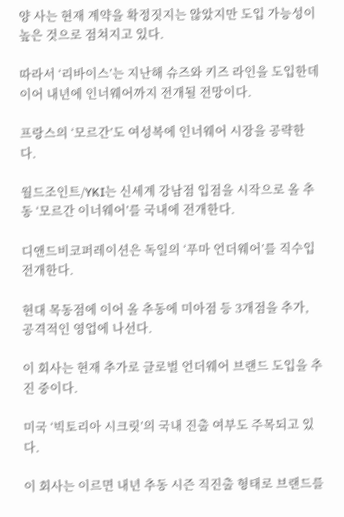양 사는 현재 계약을 확정짓지는 않았지만 도입 가능성이 높은 것으로 점쳐지고 있다.

따라서 ‘리바이스’는 지난해 슈즈와 키즈 라인을 도입한데 이어 내년에 인너웨어까지 전개될 전망이다.

프랑스의 ‘모르간’도 여성복에 인너웨어 시장을 공략한다.

월드조인트/YKI는 신세계 강남점 입점을 시작으로 올 추동 ‘모르간 이너웨어’를 국내에 전개한다.

디앤드비코퍼레이션은 독일의 ‘푸마 언더웨어’를 직수입 전개한다.

현대 목동점에 이어 올 추동에 미아점 등 3개점을 추가, 공격적인 영업에 나선다.

이 회사는 현재 추가로 글로벌 언더웨어 브랜드 도입을 추진 중이다.

미국 ‘빅토리아 시크릿’의 국내 진출 여부도 주목되고 있다.

이 회사는 이르면 내년 추동 시즌 직진출 형태로 브랜드를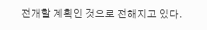전개할 계획인 것으로 전해지고 있다.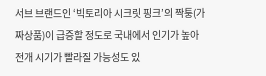서브 브랜드인 ‘빅토리아 시크릿 핑크’의 짝퉁(가짜상품)이 급증할 정도로 국내에서 인기가 높아 전개 시기가 빨라질 가능성도 있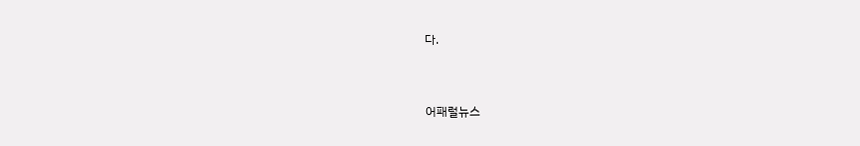다.



어패럴뉴스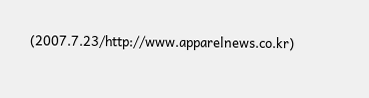(2007.7.23/http://www.apparelnews.co.kr)